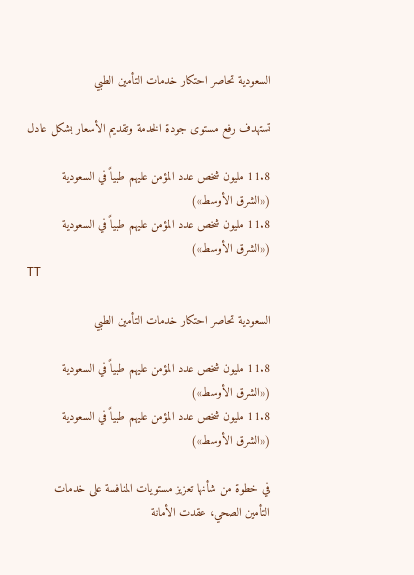السعودية تحاصر احتكار خدمات التأمين الطبي

تستهدف رفع مستوى جودة الخدمة وتقديم الأسعار بشكل عادل

11.8 مليون شخص عدد المؤمن عليهم طبياً في السعودية («الشرق الأوسط»)
11.8 مليون شخص عدد المؤمن عليهم طبياً في السعودية («الشرق الأوسط»)
TT

السعودية تحاصر احتكار خدمات التأمين الطبي

11.8 مليون شخص عدد المؤمن عليهم طبياً في السعودية («الشرق الأوسط»)
11.8 مليون شخص عدد المؤمن عليهم طبياً في السعودية («الشرق الأوسط»)

في خطوة من شأنها تعزيز مستويات المنافسة على خدمات التأمين الصحي، عقدت الأمانة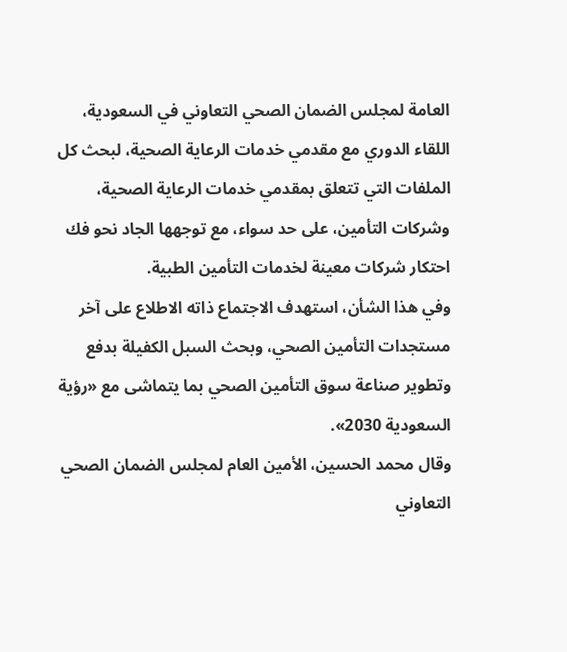العامة لمجلس الضمان الصحي التعاوني في السعودية، اللقاء الدوري مع مقدمي خدمات الرعاية الصحية، لبحث كل الملفات التي تتعلق بمقدمي خدمات الرعاية الصحية، وشركات التأمين، على حد سواء، مع توجهها الجاد نحو فك احتكار شركات معينة لخدمات التأمين الطبية.
وفي هذا الشأن، استهدف الاجتماع ذاته الاطلاع على آخر مستجدات التأمين الصحي، وبحث السبل الكفيلة بدفع وتطوير صناعة سوق التأمين الصحي بما يتماشى مع «رؤية السعودية 2030».
وقال محمد الحسين، الأمين العام لمجلس الضمان الصحي التعاوني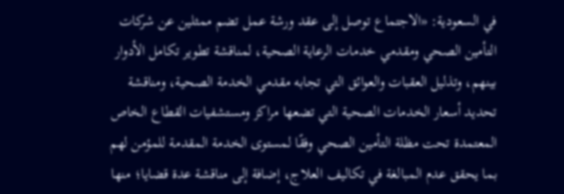في السعودية: «الاجتماع توصل إلى عقد ورشة عمل تضم ممثلين عن شركات التأمين الصحي ومقدمي خدمات الرعاية الصحية، لمناقشة تطوير تكامل الأدوار بينهم، وتذليل العقبات والعوائق التي تجابه مقدمي الخدمة الصحية، ومناقشة تحديد أسعار الخدمات الصحية التي تضعها مراكز ومستشفيات القطاع الخاص المعتمدة تحت مظلة التأمين الصحي وفقًا لمستوى الخدمة المقدمة للمؤمن لهم بما يحقق عدم المبالغة في تكاليف العلاج، إضافة إلى مناقشة عدة قضايا؛ منها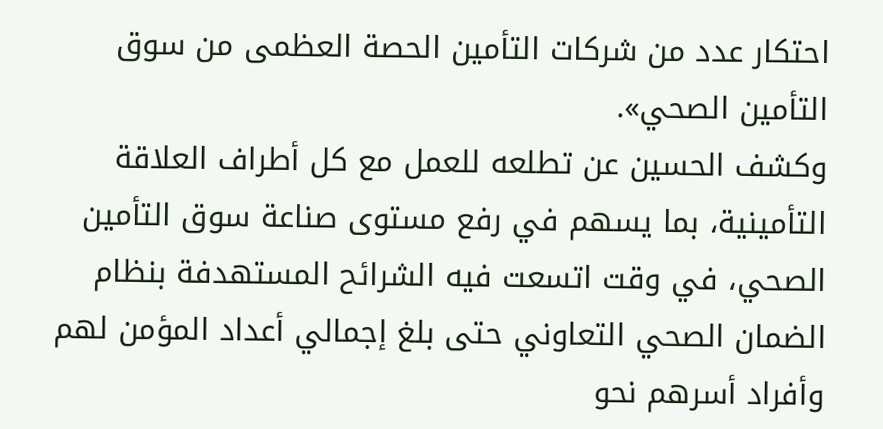احتكار عدد من شركات التأمين الحصة العظمى من سوق التأمين الصحي».
وكشف الحسين عن تطلعه للعمل مع كل أطراف العلاقة التأمينية، بما يسهم في رفع مستوى صناعة سوق التأمين الصحي، في وقت اتسعت فيه الشرائح المستهدفة بنظام الضمان الصحي التعاوني حتى بلغ إجمالي أعداد المؤمن لهم وأفراد أسرهم نحو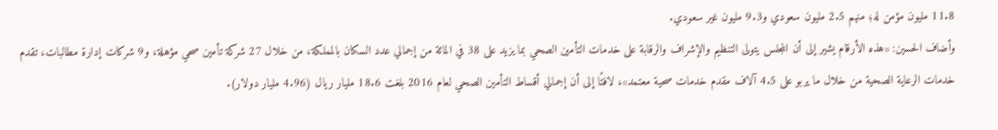11.8 مليون مؤمن له؛ منهم 2.5 مليون سعودي و9.3 مليون غير سعودي.
وأضاف الحسين: «هذه الأرقام يشير إلى أن المجلس يتولى التنظيم والإشراف والرقابة على خدمات التأمين الصحي بما يزيد على 38 في المائة من إجمالي عدد السكان بالمملكة، من خلال 27 شركة تأمين صحي مؤهلة، و9 شركات إدارة مطالبات، تقدم خدمات الرعاية الصحية من خلال ما يربو على 4.5 آلاف مقدم خدمات صحية معتمد»، لافتًا إلى أن إجمالي أقساط التأمين الصحي لعام 2016 بلغت 18.6 مليار ريال (4.96 مليار دولار).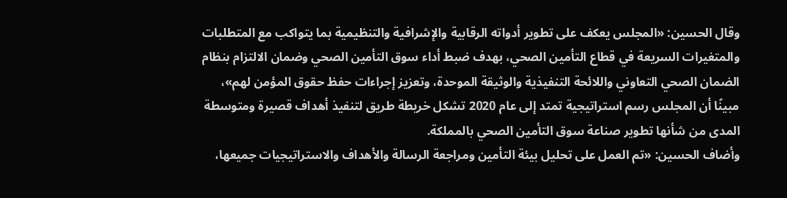وقال الحسين: «المجلس يعكف على تطوير أدواته الرقابية والإشرافية والتنظيمية بما يتواكب مع المتطلبات والمتغيرات السريعة في قطاع التأمين الصحي، بهدف ضبط أداء سوق التأمين الصحي وضمان الالتزام بنظام الضمان الصحي التعاوني واللائحة التنفيذية والوثيقة الموحدة، وتعزيز إجراءات حفظ حقوق المؤمن لهم»، مبينًا أن المجلس رسم استراتيجية تمتد إلى عام 2020 تشكل خريطة طريق لتنفيذ أهداف قصيرة ومتوسطة المدى من شأنها تطوير صناعة سوق التأمين الصحي بالمملكة.
وأضاف الحسين: «تم العمل على تحليل بيئة التأمين ومراجعة الرسالة والأهداف والاستراتيجيات جميعها،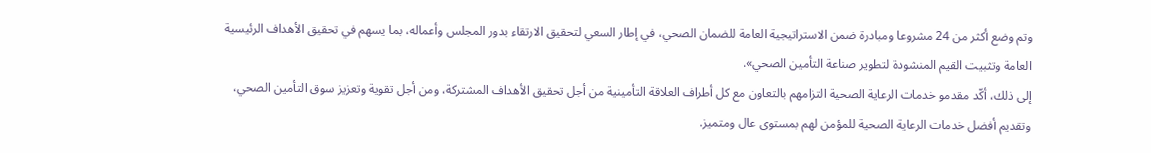وتم وضع أكثر من 24 مشروعا ومبادرة ضمن الاستراتيجية العامة للضمان الصحي، في إطار السعي لتحقيق الارتقاء بدور المجلس وأعماله، بما يسهم في تحقيق الأهداف الرئيسية العامة وتثبيت القيم المنشودة لتطوير صناعة التأمين الصحي».
إلى ذلك، أكّد مقدمو خدمات الرعاية الصحية التزامهم بالتعاون مع كل أطراف العلاقة التأمينية من أجل تحقيق الأهداف المشتركة، ومن أجل تقوية وتعزيز سوق التأمين الصحي، وتقديم أفضل خدمات الرعاية الصحية للمؤمن لهم بمستوى عال ومتميز.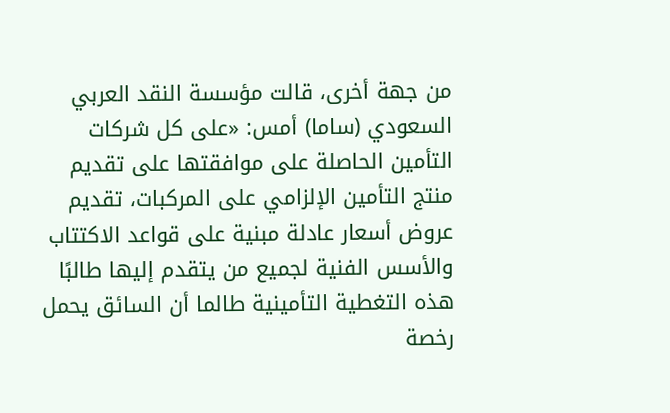من جهة أخرى، قالت مؤسسة النقد العربي السعودي (ساما) أمس: «على كل شركات التأمين الحاصلة على موافقتها على تقديم منتج التأمين الإلزامي على المركبات، تقديم عروض أسعار عادلة مبنية على قواعد الاكتتاب والأسس الفنية لجميع من يتقدم إليها طالبًا هذه التغطية التأمينية طالما أن السائق يحمل رخصة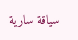سياقة سارية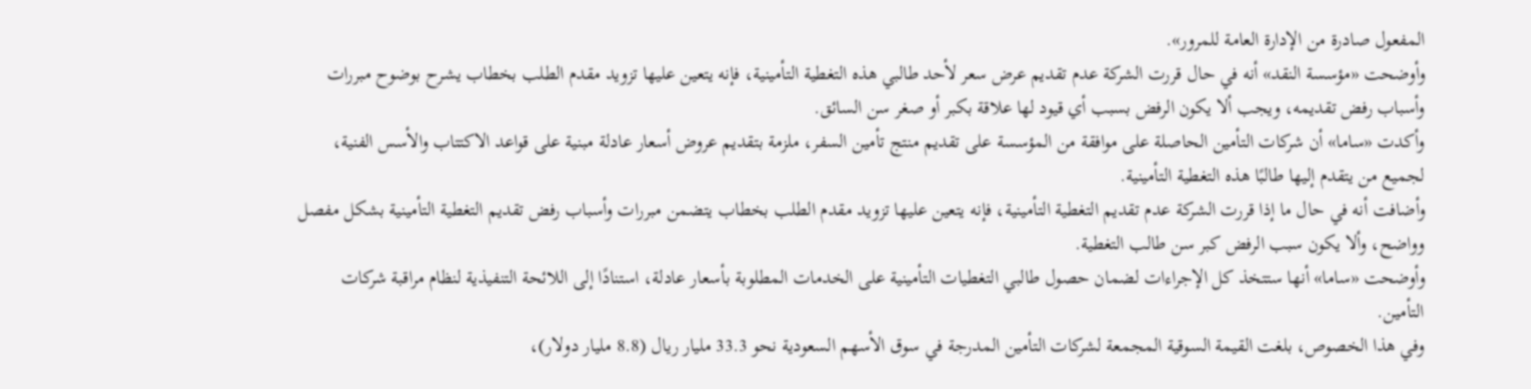المفعول صادرة من الإدارة العامة للمرور».
وأوضحت «مؤسسة النقد» أنه في حال قررت الشركة عدم تقديم عرض سعر لأحد طالبي هذه التغطية التأمينية، فإنه يتعين عليها تزويد مقدم الطلب بخطاب يشرح بوضوح مبررات وأسباب رفض تقديمه، ويجب ألا يكون الرفض بسبب أي قيود لها علاقة بكبر أو صغر سن السائق.
وأكدت «ساما» أن شركات التأمين الحاصلة على موافقة من المؤسسة على تقديم منتج تأمين السفر، ملزمة بتقديم عروض أسعار عادلة مبنية على قواعد الاكتتاب والأسس الفنية، لجميع من يتقدم إليها طالبًا هذه التغطية التأمينية.
وأضافت أنه في حال ما إذا قررت الشركة عدم تقديم التغطية التأمينية، فإنه يتعين عليها تزويد مقدم الطلب بخطاب يتضمن مبررات وأسباب رفض تقديم التغطية التأمينية بشكل مفصل وواضح، وألا يكون سبب الرفض كبر سن طالب التغطية.
وأوضحت «ساما» أنها ستتخذ كل الإجراءات لضمان حصول طالبي التغطيات التأمينية على الخدمات المطلوبة بأسعار عادلة، استنادًا إلى اللائحة التنفيذية لنظام مراقبة شركات التأمين.
وفي هذا الخصوص، بلغت القيمة السوقية المجمعة لشركات التأمين المدرجة في سوق الأسهم السعودية نحو 33.3 مليار ريال (8.8 مليار دولار)،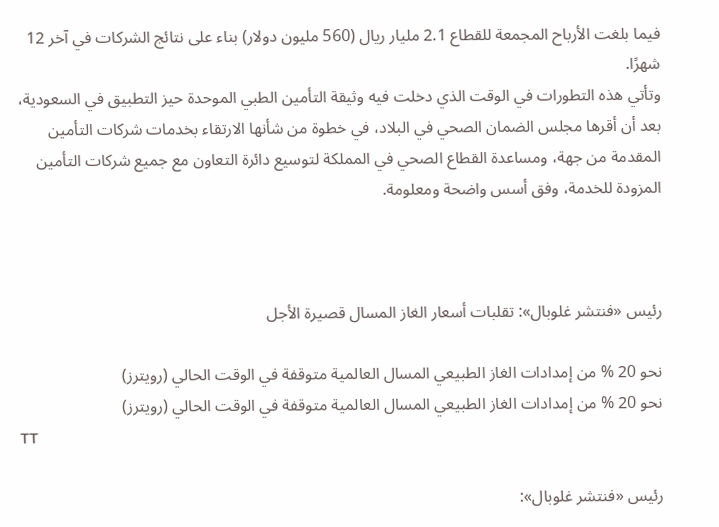فيما بلغت الأرباح المجمعة للقطاع 2.1 مليار ريال (560 مليون دولار) بناء على نتائج الشركات في آخر 12 شهرًا.
وتأتي هذه التطورات في الوقت الذي دخلت فيه وثيقة التأمين الطبي الموحدة حيز التطبيق في السعودية، بعد أن أقرها مجلس الضمان الصحي في البلاد، في خطوة من شأنها الارتقاء بخدمات شركات التأمين المقدمة من جهة، ومساعدة القطاع الصحي في المملكة لتوسيع دائرة التعاون مع جميع شركات التأمين المزودة للخدمة، وفق أسس واضحة ومعلومة.



رئيس «فنتشر غلوبال»: تقلبات أسعار الغاز المسال قصيرة الأجل

نحو 20 % من إمدادات الغاز الطبيعي المسال العالمية متوقفة في الوقت الحالي (رويترز)
نحو 20 % من إمدادات الغاز الطبيعي المسال العالمية متوقفة في الوقت الحالي (رويترز)
TT

رئيس «فنتشر غلوبال»: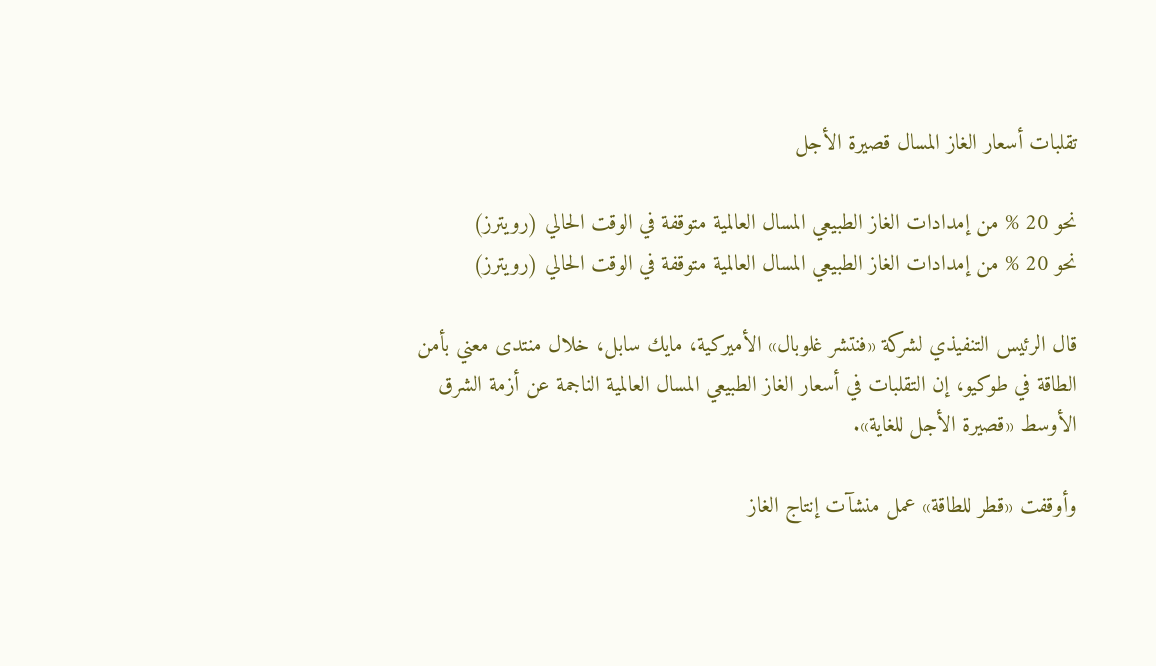تقلبات أسعار الغاز المسال قصيرة الأجل

نحو 20 % من إمدادات الغاز الطبيعي المسال العالمية متوقفة في الوقت الحالي (رويترز)
نحو 20 % من إمدادات الغاز الطبيعي المسال العالمية متوقفة في الوقت الحالي (رويترز)

قال الرئيس التنفيذي لشركة «فنتشر غلوبال» الأميركية، مايك سابل، خلال منتدى معني بأمن الطاقة في طوكيو، إن التقلبات في أسعار الغاز الطبيعي المسال العالمية الناجمة عن أزمة الشرق الأوسط «قصيرة الأجل للغاية».

وأوقفت «قطر للطاقة» عمل منشآت إنتاج الغاز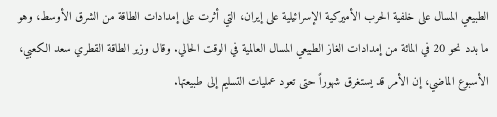الطبيعي المسال على خلفية الحرب الأميركية الإسرائيلية على إيران، التي أثرت على إمدادات الطاقة من الشرق الأوسط، وهو ما بدد نحو 20 في المائة من إمدادات الغاز الطبيعي المسال العالمية في الوقت الحالي. وقال وزير الطاقة القطري سعد الكعبي، الأسبوع الماضي، إن الأمر قد يستغرق شهوراً حتى تعود عمليات التسليم إلى طبيعتها.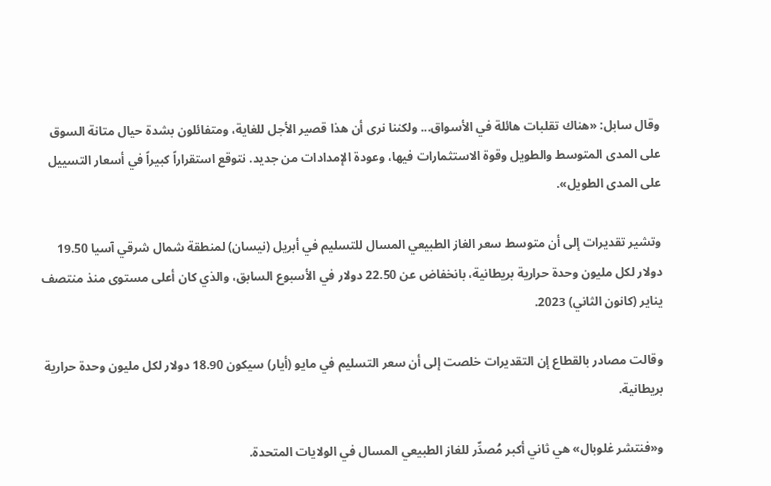وقال سابل: «هناك تقلبات هائلة في الأسواق... ولكننا نرى أن هذا قصير الأجل للغاية، ومتفائلون بشدة حيال متانة السوق على المدى المتوسط والطويل وقوة الاستثمارات فيها، وعودة الإمدادات من جديد. نتوقع استقراراً كبيراً في أسعار التسييل على المدى الطويل».

وتشير تقديرات إلى أن متوسط سعر الغاز الطبيعي المسال للتسليم في أبريل (نيسان) لمنطقة شمال شرقي آسيا 19.50 دولار لكل مليون وحدة حرارية بريطانية، بانخفاض عن 22.50 دولار في الأسبوع السابق، والذي كان أعلى مستوى منذ منتصف يناير (كانون الثاني) 2023.

وقالت مصادر بالقطاع إن التقديرات خلصت إلى أن سعر التسليم في مايو (أيار) سيكون 18.90 دولار لكل مليون وحدة حرارية بريطانية.

و«فنتشر غلوبال» هي ثاني أكبر مُصدِّر للغاز الطبيعي المسال في الولايات المتحدة.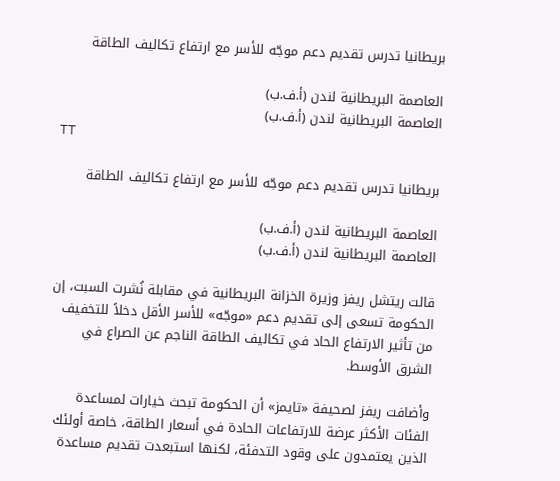بريطانيا تدرس تقديم دعم موجّه للأسر مع ارتفاع تكاليف الطاقة

العاصمة البريطانية لندن (أ.ف.ب)
العاصمة البريطانية لندن (أ.ف.ب)
TT

بريطانيا تدرس تقديم دعم موجّه للأسر مع ارتفاع تكاليف الطاقة

العاصمة البريطانية لندن (أ.ف.ب)
العاصمة البريطانية لندن (أ.ف.ب)

قالت ريتشل ريفز وزيرة الخزانة البريطانية في مقابلة نُشرت السبت، إن الحكومة تسعى إلى تقديم دعم «موجّه» للأسر الأقل دخلاً للتخفيف من تأثير الارتفاع الحاد في تكاليف الطاقة الناجم عن الصراع في الشرق الأوسط.

وأضافت ريفز لصحيفة «تايمز» أن الحكومة تبحث خيارات لمساعدة الفئات الأكثر عرضة للارتفاعات الحادة في أسعار الطاقة، خاصة أولئك الذين يعتمدون على وقود التدفئة، لكنها استبعدت تقديم مساعدة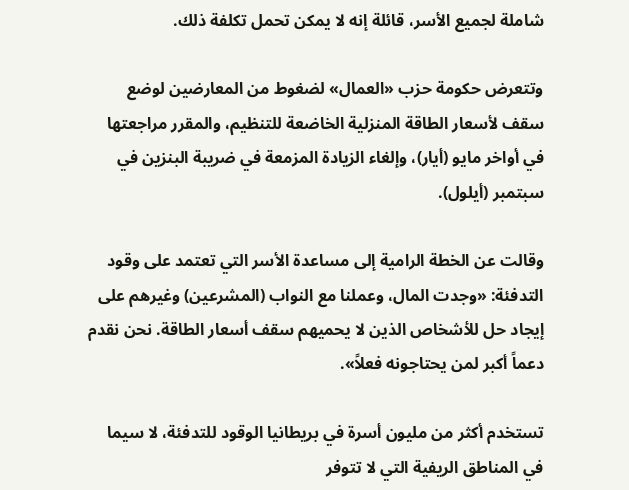شاملة لجميع الأسر، قائلة إنه لا يمكن تحمل تكلفة ذلك.

وتتعرض حكومة حزب «العمال» لضغوط من المعارضين لوضع سقف لأسعار الطاقة المنزلية الخاضعة للتنظيم، والمقرر مراجعتها في أواخر مايو (أيار)، وإلغاء الزيادة المزمعة في ضريبة البنزين في سبتمبر (أيلول).

وقالت عن الخطة الرامية إلى مساعدة الأسر التي تعتمد على وقود التدفئة: «وجدت المال، وعملنا مع النواب (المشرعين) وغيرهم على إيجاد حل للأشخاص الذين لا يحميهم سقف أسعار الطاقة. نحن نقدم دعماً أكبر لمن يحتاجونه فعلاً».

تستخدم أكثر من مليون أسرة في بريطانيا الوقود للتدفئة، لا سيما في المناطق الريفية التي لا تتوفر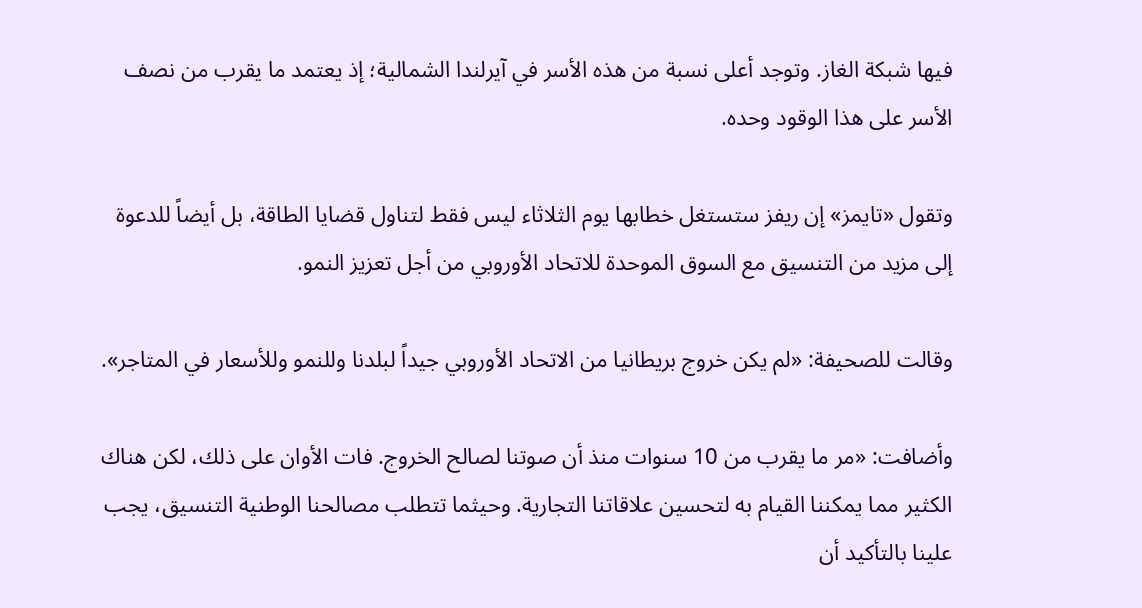فيها شبكة الغاز. وتوجد أعلى نسبة من هذه الأسر في آيرلندا الشمالية؛ إذ يعتمد ما يقرب من نصف الأسر على هذا الوقود وحده.

وتقول «تايمز» إن ريفز ستستغل خطابها يوم الثلاثاء ليس فقط لتناول قضايا الطاقة، بل أيضاً للدعوة إلى مزيد من التنسيق مع السوق الموحدة للاتحاد الأوروبي من أجل تعزيز النمو.

وقالت للصحيفة: «لم يكن خروج بريطانيا من الاتحاد الأوروبي جيداً لبلدنا وللنمو وللأسعار في المتاجر».

وأضافت: «مر ما يقرب من 10 سنوات منذ أن صوتنا لصالح الخروج. فات الأوان على ذلك، لكن هناك الكثير مما يمكننا القيام به لتحسين علاقاتنا التجارية. وحيثما تتطلب مصالحنا الوطنية التنسيق، يجب علينا بالتأكيد أن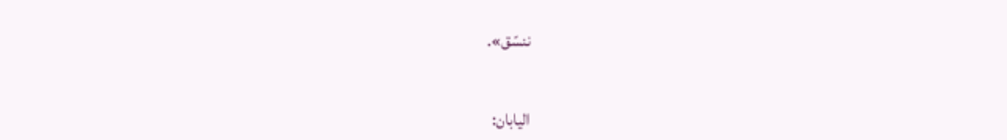ننسّق».


اليابان: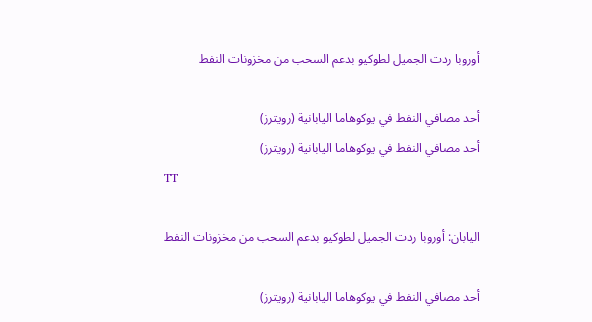أوروبا ردت الجميل لطوكيو بدعم السحب من مخزونات النفط

أحد مصافي النفط في يوكوهاما اليابانية (رويترز)
أحد مصافي النفط في يوكوهاما اليابانية (رويترز)
TT

اليابان: أوروبا ردت الجميل لطوكيو بدعم السحب من مخزونات النفط

أحد مصافي النفط في يوكوهاما اليابانية (رويترز)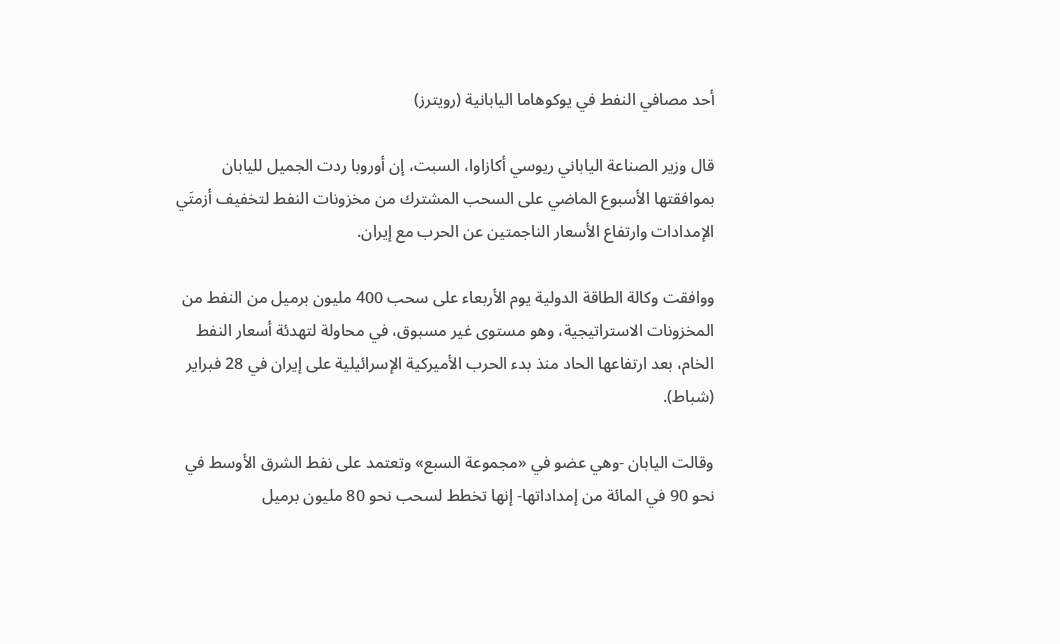أحد مصافي النفط في يوكوهاما اليابانية (رويترز)

قال وزير الصناعة الياباني ريوسي أكازاوا، السبت، إن أوروبا ردت الجميل لليابان بموافقتها الأسبوع الماضي على السحب المشترك من مخزونات النفط لتخفيف أزمتَي الإمدادات وارتفاع الأسعار الناجمتين عن الحرب مع إيران.

ووافقت وكالة الطاقة الدولية يوم الأربعاء على سحب 400 مليون برميل من النفط من المخزونات الاستراتيجية، وهو مستوى غير مسبوق، في محاولة لتهدئة أسعار النفط الخام، بعد ارتفاعها الحاد منذ بدء الحرب الأميركية الإسرائيلية على إيران في 28 فبراير (شباط).

وقالت اليابان -وهي عضو في «مجموعة السبع» وتعتمد على نفط الشرق الأوسط في نحو 90 في المائة من إمداداتها- إنها تخطط لسحب نحو 80 مليون برميل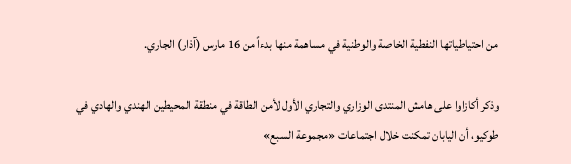من احتياطياتها النفطية الخاصة والوطنية في مساهمة منها بدءاً من 16 مارس (آذار) الجاري.

وذكر أكازاوا على هامش المنتدى الوزاري والتجاري الأول لأمن الطاقة في منطقة المحيطين الهندي والهادي في طوكيو، أن اليابان تمكنت خلال اجتماعات «مجموعة السبع»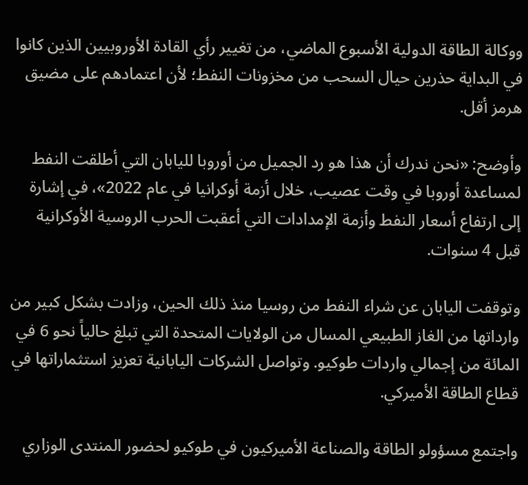ووكالة الطاقة الدولية الأسبوع الماضي، من تغيير رأي القادة الأوروبيين الذين كانوا في البداية حذرين حيال السحب من مخزونات النفط؛ لأن اعتمادهم على مضيق هرمز أقل.

وأوضح: «نحن ندرك أن هذا هو رد الجميل من أوروبا لليابان التي أطلقت النفط لمساعدة أوروبا في وقت عصيب، خلال أزمة أوكرانيا في عام 2022»، في إشارة إلى ارتفاع أسعار النفط وأزمة الإمدادات التي أعقبت الحرب الروسية الأوكرانية قبل 4 سنوات.

وتوقفت اليابان عن شراء النفط من روسيا منذ ذلك الحين، وزادت بشكل كبير من وارداتها من الغاز الطبيعي المسال من الولايات المتحدة التي تبلغ حالياً نحو 6 في المائة من إجمالي واردات طوكيو. وتواصل الشركات اليابانية تعزيز استثماراتها في قطاع الطاقة الأميركي.

واجتمع مسؤولو الطاقة والصناعة الأميركيون في طوكيو لحضور المنتدى الوزاري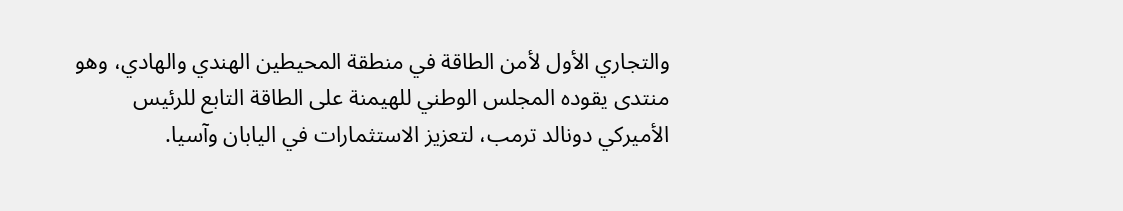والتجاري الأول لأمن الطاقة في منطقة المحيطين الهندي والهادي، وهو منتدى يقوده المجلس الوطني للهيمنة على الطاقة التابع للرئيس الأميركي دونالد ترمب، لتعزيز الاستثمارات في اليابان وآسيا.